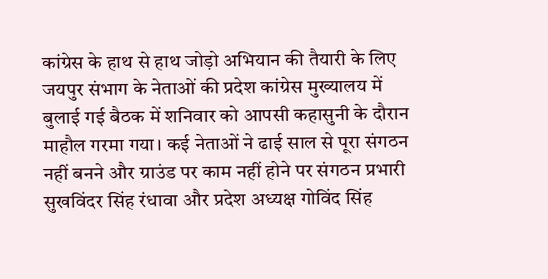कांग्रेस के हाथ से हाथ जोड़ो अभियान की तैयारी के लिए जयपुर संभाग के नेताओं की प्रदेश कांग्रेस मुख्यालय में बुलाई गई बैठक में शनिवार को आपसी कहासुनी के दौरान माहौल गरमा गया। कई नेताओं ने ढाई साल से पूरा संगठन नहीं बनने और ग्राउंड पर काम नहीं होने पर संगठन प्रभारी सुखविंदर सिंह रंधावा और प्रदेश अध्यक्ष गोविंद सिंह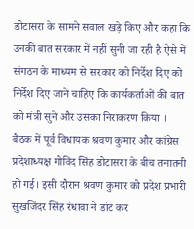डोटासरा के सामने सवाल खड़े किए और कहा कि उनकी बात सरकार में नहीं सुनी जा रही है ऐसे में संगठन के माध्यम से सरकार को निर्देश दिए को निर्देश दिए जाने चाहिए कि कार्यकर्ताओं की बात को मंत्री सुने और उसका निराकरण किया ।
बैठक में पूर्व विधायक श्रवण कुमार और कांग्रेस प्रदेशाध्यक्ष गोविंद सिंह डोटासरा के बीच तनातनी हो गई। इसी दौरान श्रवण कुमार को प्रदेश प्रभारी सुखजिंदर सिंह रंधावा ने डांट कर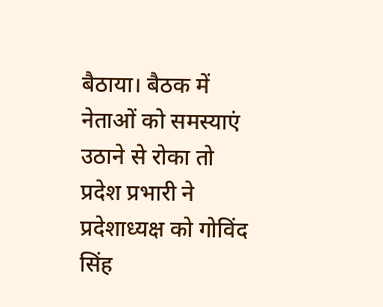बैठाया। बैठक में नेताओं को समस्याएं उठाने से रोका तो प्रदेश प्रभारी ने प्रदेशाध्यक्ष को गोविंद सिंह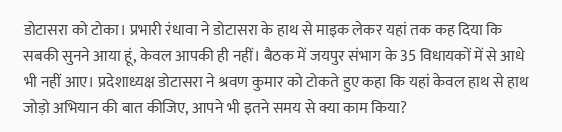डोटासरा को टोका। प्रभारी रंधावा ने डोटासरा के हाथ से माइक लेकर यहां तक कह दिया कि सबकी सुनने आया हूं, केवल आपकी ही नहीं। बैठक में जयपुर संभाग के 35 विधायकों में से आधे भी नहीं आए। प्रदेशाध्यक्ष डोटासरा ने श्रवण कुमार को टोकते हुए कहा कि यहां केवल हाथ से हाथ जोड़ो अभियान की बात कीजिए, आपने भी इतने समय से क्या काम किया?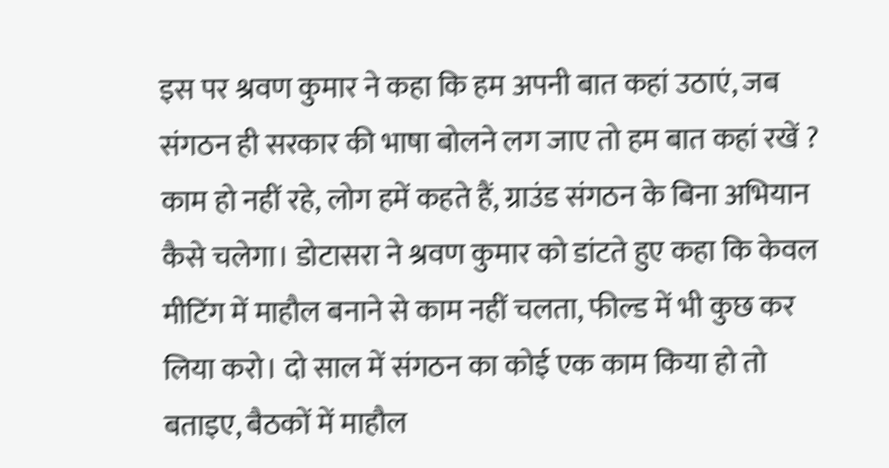इस पर श्रवण कुमार ने कहा कि हम अपनी बात कहां उठाएं, जब संगठन ही सरकार की भाषा बोलने लग जाए तो हम बात कहां रखें ? काम हो नहीं रहे, लोग हमें कहते हैं, ग्राउंड संगठन के बिना अभियान कैसे चलेगा। डोटासरा ने श्रवण कुमार को डांटते हुए कहा कि केवल मीटिंग में माहौल बनाने से काम नहीं चलता, फील्ड में भी कुछ कर लिया करो। दो साल में संगठन का कोई एक काम किया हो तो बताइए, बैठकों में माहौल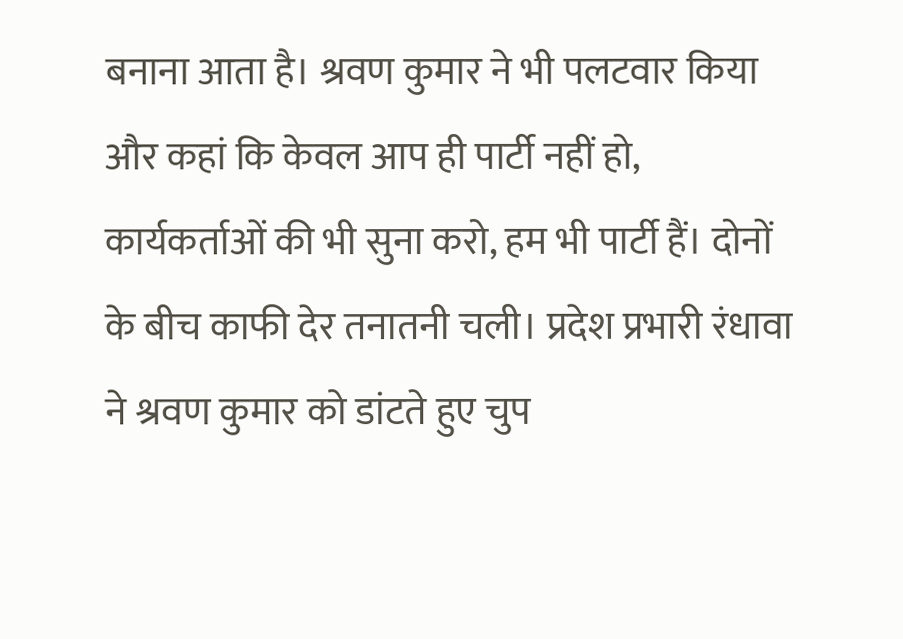बनाना आता है। श्रवण कुमार ने भी पलटवार किया और कहां कि केवल आप ही पार्टी नहीं हो, कार्यकर्ताओं की भी सुना करो, हम भी पार्टी हैं। दोनों के बीच काफी देर तनातनी चली। प्रदेश प्रभारी रंधावा ने श्रवण कुमार को डांटते हुए चुप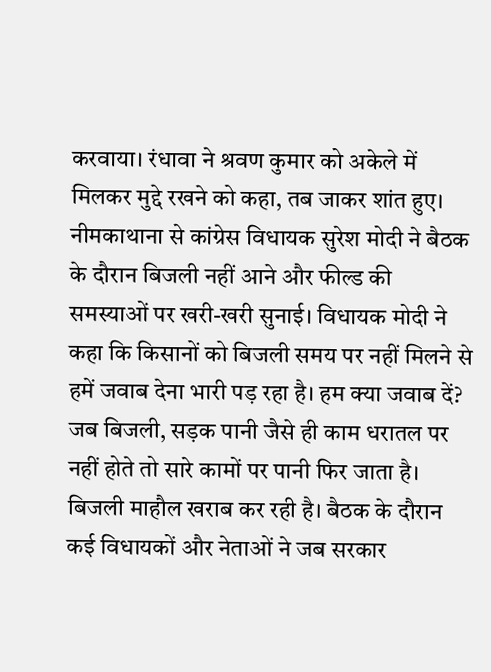करवाया। रंधावा ने श्रवण कुमार को अकेले में मिलकर मुद्दे रखने को कहा, तब जाकर शांत हुए। नीमकाथाना से कांग्रेस विधायक सुरेश मोदी ने बैठक के दौरान बिजली नहीं आने और फील्ड की समस्याओं पर खरी-खरी सुनाई। विधायक मोदी ने कहा कि किसानों को बिजली समय पर नहीं मिलने से हमें जवाब देना भारी पड़ रहा है। हम क्या जवाब दें? जब बिजली, सड़क पानी जैसे ही काम धरातल पर नहीं होते तो सारे कामों पर पानी फिर जाता है। बिजली माहौल खराब कर रही है। बैठक के दौरान कई विधायकों और नेताओं ने जब सरकार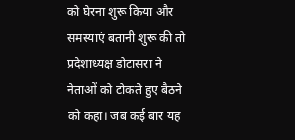को घेरना शुरू किया और समस्याएं बतानी शुरू की तो प्रदेशाध्यक्ष डोटासरा ने नेताओं को टोकते हुए बैठने को कहा। जब कई बार यह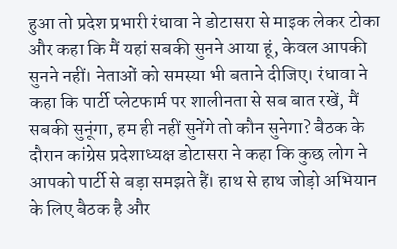हुआ तो प्रदेश प्रभारी रंधावा ने डोटासरा से माइक लेकर टोका और कहा कि मैं यहां सबकी सुनने आया हूं, केवल आपकी सुनने नहीं। नेताओं को समस्या भी बताने दीजिए। रंधावा ने कहा कि पार्टी प्लेटफार्म पर शालीनता से सब बात रखें, मैं सबकी सुनूंगा, हम ही नहीं सुनेंगे तो कौन सुनेगा? बैठक के दौरान कांग्रेस प्रदेशाध्यक्ष डोटासरा ने कहा कि कुछ लोग ने आपको पार्टी से बड़ा समझते हैं। हाथ से हाथ जोड़ो अभियान के लिए बैठक है और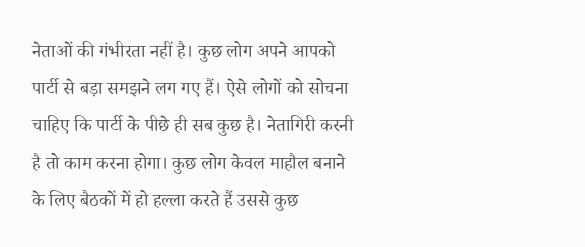नेताओं की गंभीरता नहीं है। कुछ लोग अपने आपको पार्टी से बड़ा समझने लग गए हैं। ऐसे लोगों को सोचना चाहिए कि पार्टी के पीछे ही सब कुछ है। नेतागिरी करनी है तो काम करना होगा। कुछ लोग केवल माहौल बनाने के लिए बैठकों में हो हल्ला करते हैं उससे कुछ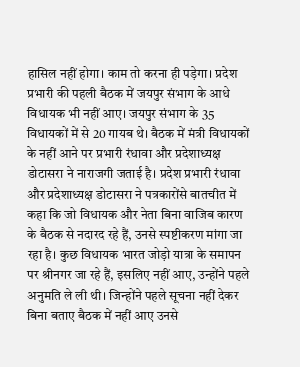हासिल नहीं होगा। काम तो करना ही पड़ेगा। प्रदेश प्रभारी की पहली बैठक में जयपुर संभाग के आधे विधायक भी नहीं आए। जयपुर संभाग के 35 विधायकों में से 20 गायब थे। बैठक में मंत्री विधायकों के नहीं आने पर प्रभारी रंधावा और प्रदेशाध्यक्ष डोटासरा ने नाराजगी जताई है। प्रदेश प्रभारी रंधावा और प्रदेशाध्यक्ष डोटासरा ने पत्रकारोंसे बातचीत में कहा कि जो विधायक और नेता बिना वाजिब कारण के बैठक से नदारद रहे हैं, उनसे स्पष्टीकरण मांगा जा रहा है। कुछ विधायक भारत जोड़ो यात्रा के समापन पर श्रीनगर जा रहे हैं, इसलिए नहीं आए, उन्होंने पहले अनुमति ले ली थी। जिन्होंने पहले सूचना नहीं देकर बिना बताए बैठक में नहीं आए उनसे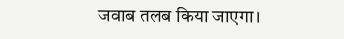जवाब तलब किया जाएगा।